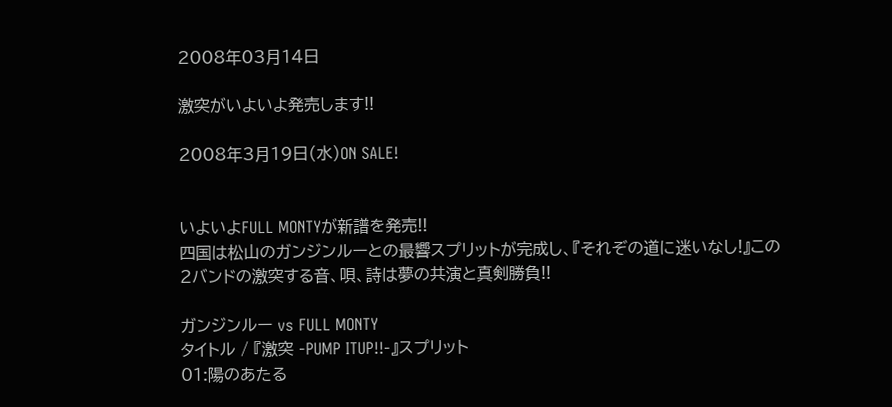2008年03月14日

激突がいよいよ発売します!!

2008年3月19日(水)ON SALE!


いよいよFULL MONTYが新譜を発売!!
四国は松山のガンジンルーとの最響スプリットが完成し、『それぞの道に迷いなし!』この2バンドの激突する音、唄、詩は夢の共演と真剣勝負!!

ガンジンルー vs FULL MONTY
タイトル / 『激突 -PUMP ITUP!!-』スプリット
01:陽のあたる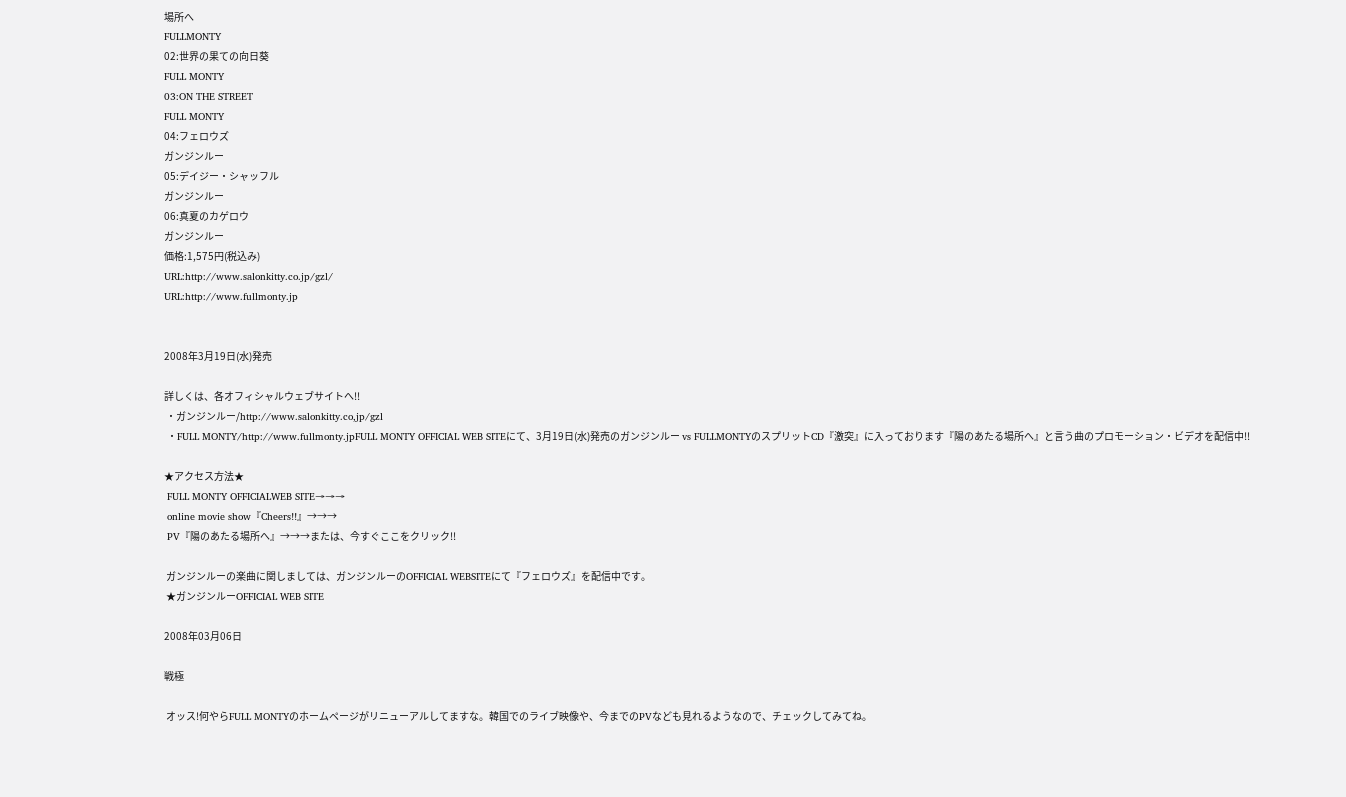場所へ
FULLMONTY
02:世界の果ての向日葵
FULL MONTY
03:ON THE STREET
FULL MONTY
04:フェロウズ
ガンジンルー
05:デイジー・シャッフル
ガンジンルー
06:真夏のカゲロウ
ガンジンルー
価格:1,575円(税込み)
URL:http://www.salonkitty.co.jp/gzl/
URL:http://www.fullmonty.jp


2008年3月19日(水)発売

詳しくは、各オフィシャルウェブサイトへ!!
 ・ガンジンルー/http://www.salonkitty.co,jp/gzl
 ・FULL MONTY/http://www.fullmonty.jpFULL MONTY OFFICIAL WEB SITEにて、3月19日(水)発売のガンジンルー vs FULLMONTYのスプリットCD『激突』に入っております『陽のあたる場所へ』と言う曲のプロモーション・ビデオを配信中!!

★アクセス方法★
 FULL MONTY OFFICIALWEB SITE→→→
 online movie show『Cheers!!』→→→
 PV『陽のあたる場所へ』→→→または、今すぐここをクリック!!

 ガンジンルーの楽曲に関しましては、ガンジンルーのOFFICIAL WEBSITEにて『フェロウズ』を配信中です。
 ★ガンジンルーOFFICIAL WEB SITE

2008年03月06日

戦極

 オッス!何やらFULL MONTYのホームページがリニューアルしてますな。韓国でのライブ映像や、今までのPVなども見れるようなので、チェックしてみてね。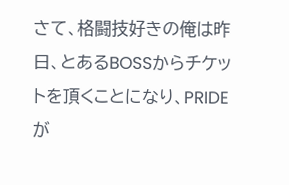さて、格闘技好きの俺は昨日、とあるBOSSからチケットを頂くことになり、PRIDEが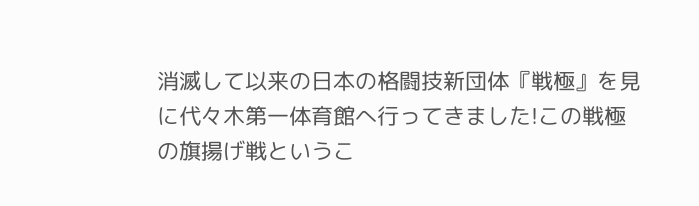消滅して以来の日本の格闘技新団体『戦極』を見に代々木第一体育館へ行ってきました!この戦極の旗揚げ戦というこ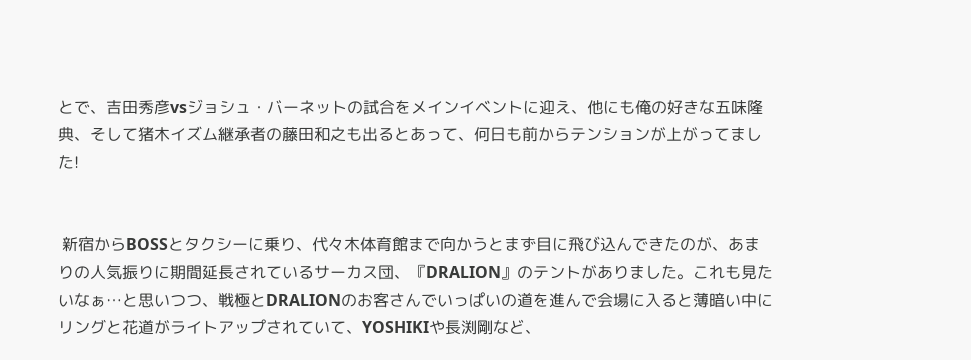とで、吉田秀彦vsジョシュ・バーネットの試合をメインイベントに迎え、他にも俺の好きな五味隆典、そして猪木イズム継承者の藤田和之も出るとあって、何日も前からテンションが上がってました!


 新宿からBOSSとタクシーに乗り、代々木体育館まで向かうとまず目に飛び込んできたのが、あまりの人気振りに期間延長されているサーカス団、『DRALION』のテントがありました。これも見たいなぁ…と思いつつ、戦極とDRALIONのお客さんでいっぱいの道を進んで会場に入ると薄暗い中にリングと花道がライトアップされていて、YOSHIKIや長渕剛など、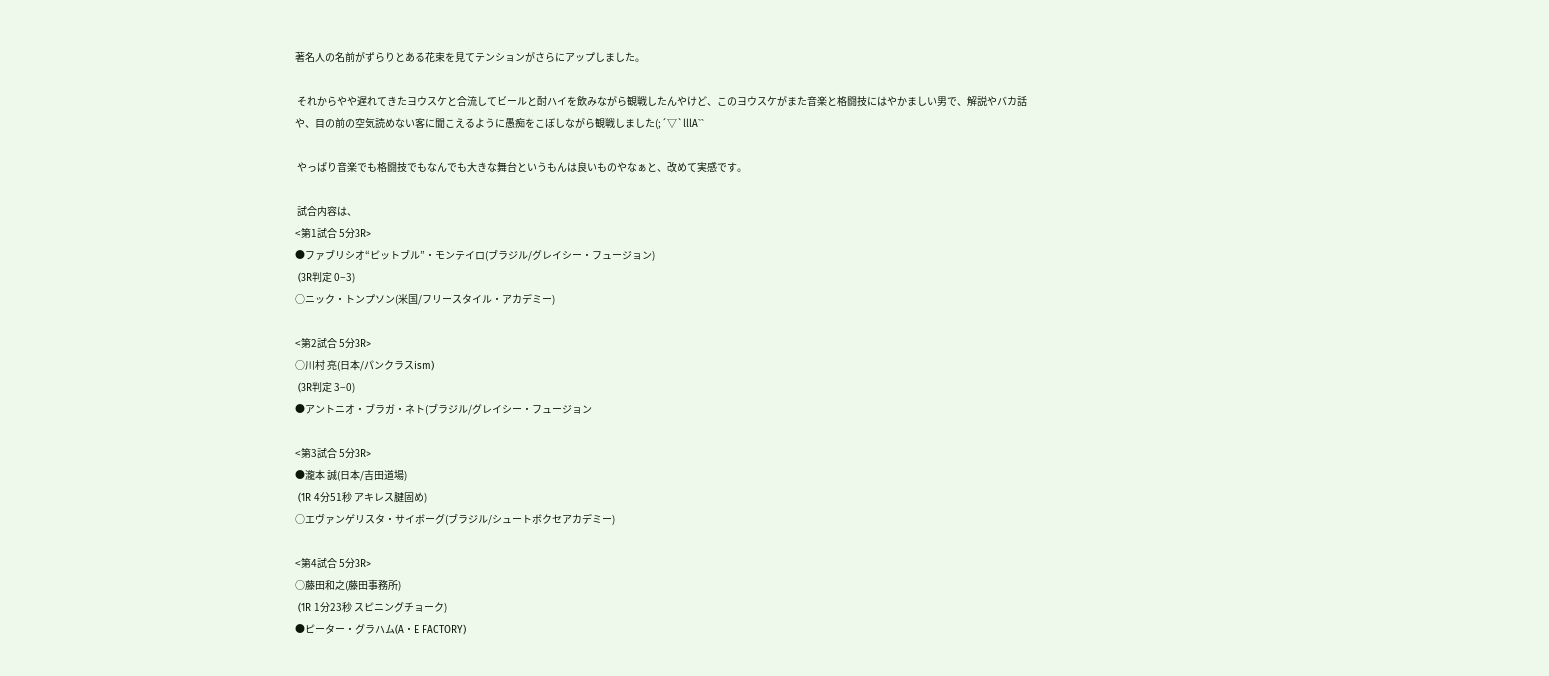著名人の名前がずらりとある花束を見てテンションがさらにアップしました。

 それからやや遅れてきたヨウスケと合流してビールと酎ハイを飲みながら観戦したんやけど、このヨウスケがまた音楽と格闘技にはやかましい男で、解説やバカ話や、目の前の空気読めない客に聞こえるように愚痴をこぼしながら観戦しました(;´▽`lllA``

 やっぱり音楽でも格闘技でもなんでも大きな舞台というもんは良いものやなぁと、改めて実感です。

 試合内容は、
<第1試合 5分3R>
●ファブリシオ“ピットブル”・モンテイロ(ブラジル/グレイシー・フュージョン)
 (3R判定 0−3)
○ニック・トンプソン(米国/フリースタイル・アカデミー)

<第2試合 5分3R>
○川村 亮(日本/パンクラスism)
 (3R判定 3−0)
●アントニオ・ブラガ・ネト(ブラジル/グレイシー・フュージョン

<第3試合 5分3R>
●瀧本 誠(日本/吉田道場)
 (1R 4分51秒 アキレス腱固め)
○エヴァンゲリスタ・サイボーグ(ブラジル/シュートボクセアカデミー)

<第4試合 5分3R>
○藤田和之(藤田事務所)
 (1R 1分23秒 スピニングチョーク)
●ピーター・グラハム(A・E FACTORY)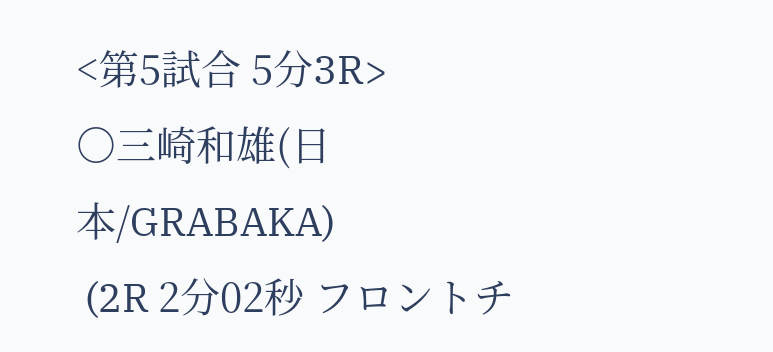<第5試合 5分3R>
○三崎和雄(日本/GRABAKA)
 (2R 2分02秒 フロントチ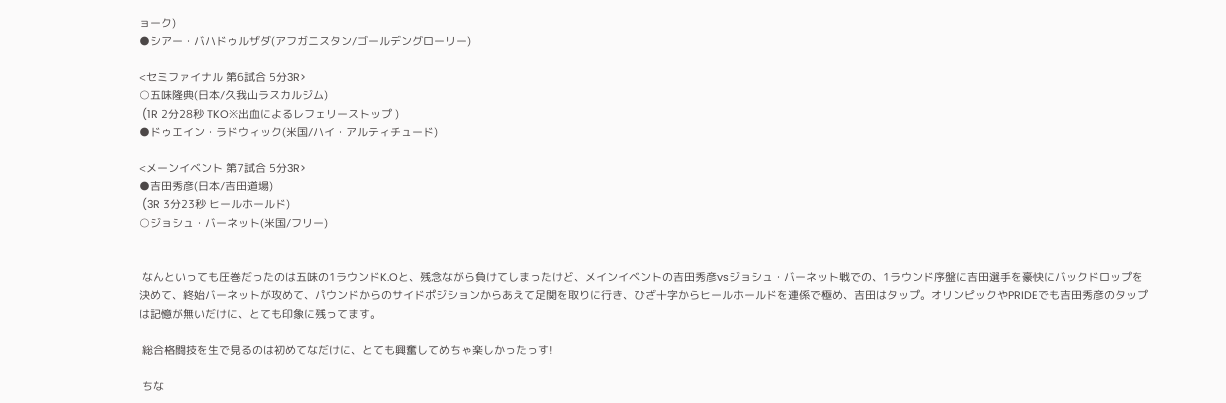ョーク)
●シアー・バハドゥルザダ(アフガニスタン/ゴールデングローリー)

<セミファイナル 第6試合 5分3R>
○五味隆典(日本/久我山ラスカルジム)
 (1R 2分28秒 TKO※出血によるレフェリーストップ )
●ドゥエイン・ラドウィック(米国/ハイ・アルティチュード)

<メーンイベント 第7試合 5分3R>
●吉田秀彦(日本/吉田道場)
 (3R 3分23秒 ヒールホールド)
○ジョシュ・バーネット(米国/フリー)


 なんといっても圧巻だったのは五味の1ラウンドK.Oと、残念ながら負けてしまったけど、メインイベントの吉田秀彦vsジョシュ・バーネット戦での、1ラウンド序盤に吉田選手を豪快にバックドロップを決めて、終始バーネットが攻めて、パウンドからのサイドポジションからあえて足関を取りに行き、ひざ十字からヒールホールドを連係で極め、吉田はタップ。オリンピックやPRIDEでも吉田秀彦のタップは記憶が無いだけに、とても印象に残ってます。

 総合格闘技を生で見るのは初めてなだけに、とても興奮してめちゃ楽しかったっす!

 ちな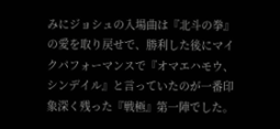みにジョシュの入場曲は『北斗の拳』の愛を取り戻せで、勝利した後にマイクパフォーマンスで『オマエハモウ、シンデイル』と言っていたのが一番印象深く残った『戦極』第一陣でした。